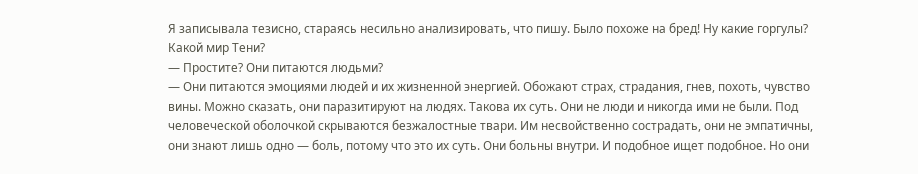Я записывала тезисно, стараясь несильно анализировать, что пишу. Было похоже на бред! Ну какие горгулы? Какой мир Тени?
— Простите? Они питаются людьми?
— Они питаются эмоциями людей и их жизненной энергией. Обожают страх, страдания, гнев, похоть, чувство вины. Можно сказать, они паразитируют на людях. Такова их суть. Они не люди и никогда ими не были. Под человеческой оболочкой скрываются безжалостные твари. Им несвойственно сострадать, они не эмпатичны, они знают лишь одно — боль, потому что это их суть. Они больны внутри. И подобное ищет подобное. Но они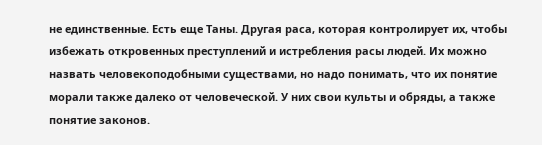не единственные. Есть еще Таны. Другая раса, которая контролирует их, чтобы избежать откровенных преступлений и истребления расы людей. Их можно назвать человекоподобными существами, но надо понимать, что их понятие морали также далеко от человеческой. У них свои культы и обряды, а также понятие законов.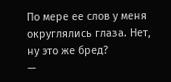По мере ее слов у меня округлялись глаза. Нет, ну это же бред?
—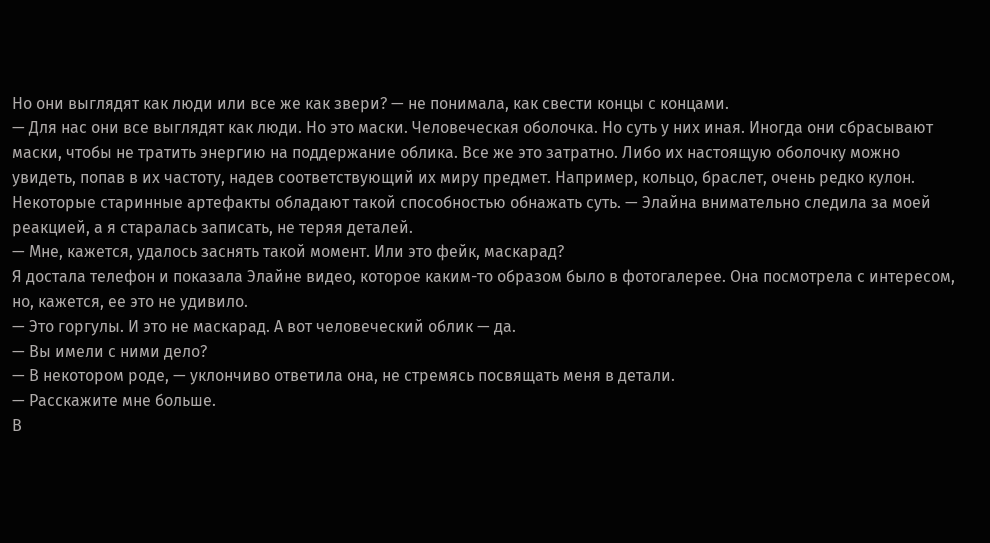Но они выглядят как люди или все же как звери? — не понимала, как свести концы с концами.
— Для нас они все выглядят как люди. Но это маски. Человеческая оболочка. Но суть у них иная. Иногда они сбрасывают маски, чтобы не тратить энергию на поддержание облика. Все же это затратно. Либо их настоящую оболочку можно увидеть, попав в их частоту, надев соответствующий их миру предмет. Например, кольцо, браслет, очень редко кулон. Некоторые старинные артефакты обладают такой способностью обнажать суть. — Элайна внимательно следила за моей реакцией, а я старалась записать, не теряя деталей.
— Мне, кажется, удалось заснять такой момент. Или это фейк, маскарад?
Я достала телефон и показала Элайне видео, которое каким-то образом было в фотогалерее. Она посмотрела с интересом, но, кажется, ее это не удивило.
— Это горгулы. И это не маскарад. А вот человеческий облик — да.
— Вы имели с ними дело?
— В некотором роде, — уклончиво ответила она, не стремясь посвящать меня в детали.
— Расскажите мне больше.
В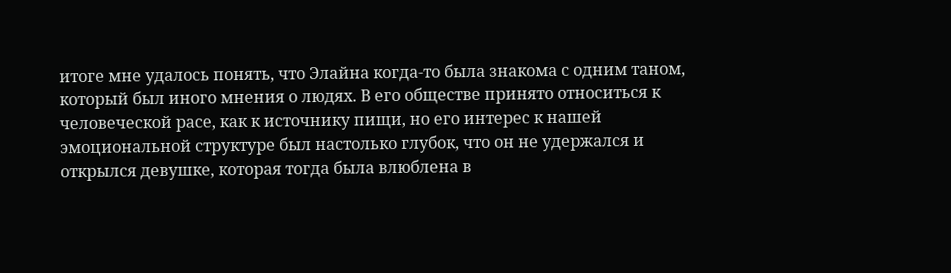итоге мне удалось понять, что Элайна когда-то была знакома с одним таном, который был иного мнения о людях. В его обществе принято относиться к человеческой расе, как к источнику пищи, но его интерес к нашей эмоциональной структуре был настолько глубок, что он не удержался и открылся девушке, которая тогда была влюблена в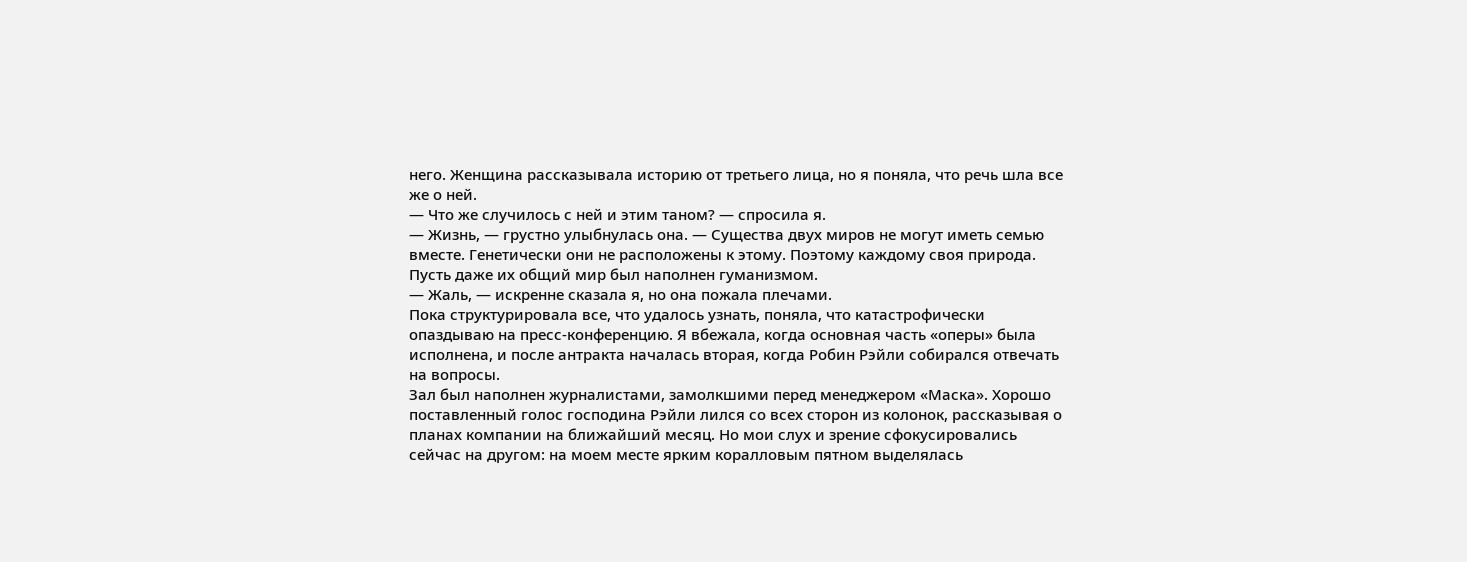него. Женщина рассказывала историю от третьего лица, но я поняла, что речь шла все же о ней.
— Что же случилось с ней и этим таном? — спросила я.
— Жизнь, — грустно улыбнулась она. — Существа двух миров не могут иметь семью вместе. Генетически они не расположены к этому. Поэтому каждому своя природа. Пусть даже их общий мир был наполнен гуманизмом.
— Жаль, — искренне сказала я, но она пожала плечами.
Пока структурировала все, что удалось узнать, поняла, что катастрофически опаздываю на пресс-конференцию. Я вбежала, когда основная часть «оперы» была исполнена, и после антракта началась вторая, когда Робин Рэйли собирался отвечать на вопросы.
Зал был наполнен журналистами, замолкшими перед менеджером «Маска». Хорошо поставленный голос господина Рэйли лился со всех сторон из колонок, рассказывая о планах компании на ближайший месяц. Но мои слух и зрение сфокусировались сейчас на другом: на моем месте ярким коралловым пятном выделялась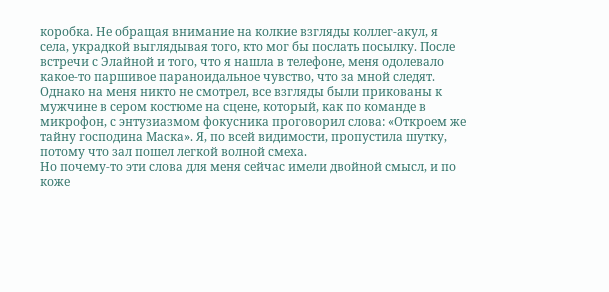коробка. Не обращая внимание на колкие взгляды коллег-акул, я села, украдкой выглядывая того, кто мог бы послать посылку. После встречи с Элайной и того, что я нашла в телефоне, меня одолевало какое-то паршивое параноидальное чувство, что за мной следят. Однако на меня никто не смотрел, все взгляды были прикованы к мужчине в сером костюме на сцене, который, как по команде в микрофон, с энтузиазмом фокусника проговорил слова: «Откроем же тайну господина Маска». Я, по всей видимости, пропустила шутку, потому что зал пошел легкой волной смеха.
Но почему-то эти слова для меня сейчас имели двойной смысл, и по коже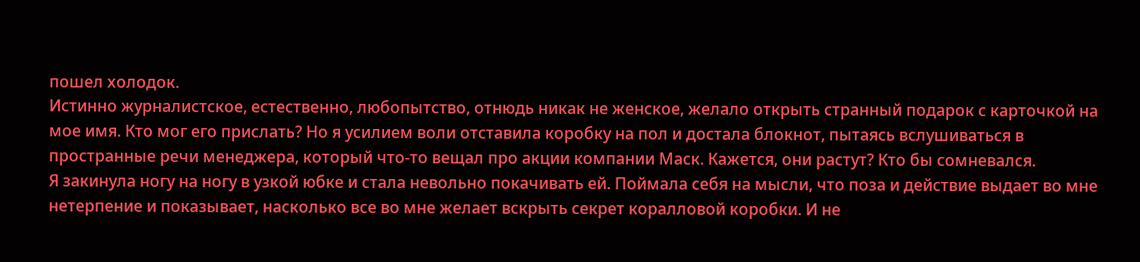пошел холодок.
Истинно журналистское, естественно, любопытство, отнюдь никак не женское, желало открыть странный подарок с карточкой на мое имя. Кто мог его прислать? Но я усилием воли отставила коробку на пол и достала блокнот, пытаясь вслушиваться в пространные речи менеджера, который что-то вещал про акции компании Маск. Кажется, они растут? Кто бы сомневался.
Я закинула ногу на ногу в узкой юбке и стала невольно покачивать ей. Поймала себя на мысли, что поза и действие выдает во мне нетерпение и показывает, насколько все во мне желает вскрыть секрет коралловой коробки. И не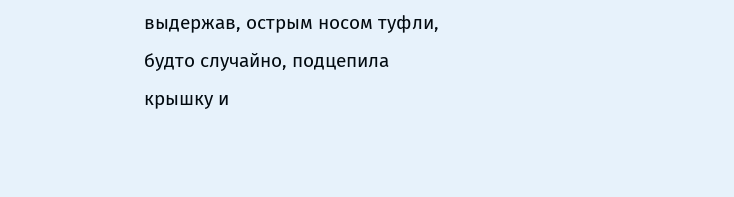выдержав, острым носом туфли, будто случайно, подцепила крышку и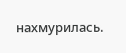нахмурилась.